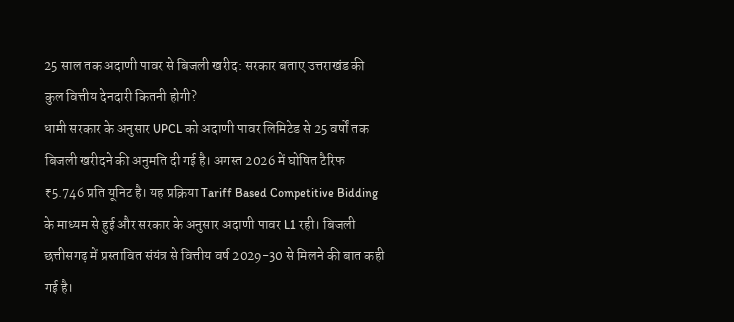25 साल तक अदाणी पावर से बिजली खरीद: सरकार बताए उत्तराखंड की कुल वित्तीय देनदारी कितनी होगी?
धामी सरकार के अनुसार UPCL को अदाणी पावर लिमिटेड से 25 वर्षों तक बिजली खरीदने की अनुमति दी गई है। अगस्त 2026 में घोषित टैरिफ ₹5.746 प्रति यूनिट है। यह प्रक्रिया Tariff Based Competitive Bidding के माध्यम से हुई और सरकार के अनुसार अदाणी पावर L1 रही। बिजली छत्तीसगढ़ में प्रस्तावित संयंत्र से वित्तीय वर्ष 2029-30 से मिलने की बात कही गई है।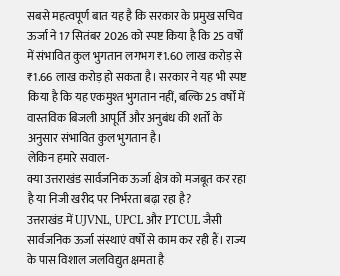सबसे महत्वपूर्ण बात यह है कि सरकार के प्रमुख सचिव ऊर्जा ने 17 सितंबर 2026 को स्पष्ट किया है कि 25 वर्षों में संभावित कुल भुगतान लगभग ₹1.60 लाख करोड़ से ₹1.66 लाख करोड़ हो सकता है। सरकार ने यह भी स्पष्ट किया है कि यह एकमुश्त भुगतान नहीं, बल्कि 25 वर्षों में वास्तविक बिजली आपूर्ति और अनुबंध की शर्तों के अनुसार संभावित कुल भुगतान है।
लेकिन हमारे सवाल-
क्या उत्तराखंड सार्वजनिक ऊर्जा क्षेत्र को मजबूत कर रहा है या निजी खरीद पर निर्भरता बढ़ा रहा है?
उत्तराखंड में UJVNL, UPCL और PTCUL जैसी सार्वजनिक ऊर्जा संस्थाएं वर्षों से काम कर रही हैं। राज्य के पास विशाल जलविद्युत क्षमता है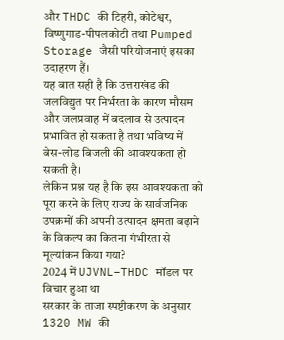और THDC की टिहरी, कोटेश्वर, विष्णुगाड-पीपलकोटी तथा Pumped Storage जैसी परियोजनाएं इसका उदाहरण हैं।
यह बात सही है कि उत्तराखंड की जलविद्युत पर निर्भरता के कारण मौसम और जलप्रवाह में बदलाव से उत्पादन प्रभावित हो सकता है तथा भविष्य में बेस-लोड बिजली की आवश्यकता हो सकती है।
लेकिन प्रश्न यह है कि इस आवश्यकता को पूरा करने के लिए राज्य के सार्वजनिक उपक्रमों की अपनी उत्पादन क्षमता बढ़ाने के विकल्प का कितना गंभीरता से मूल्यांकन किया गया?
2024 में UJVNL–THDC मॉडल पर विचार हुआ था
सरकार के ताजा स्पष्टीकरण के अनुसार 1320 MW की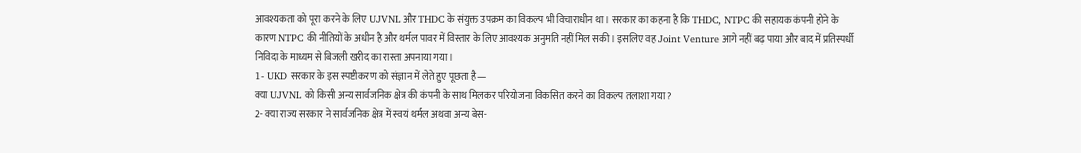आवश्यकता को पूरा करने के लिए UJVNL और THDC के संयुक्त उपक्रम का विकल्प भी विचाराधीन था। सरकार का कहना है कि THDC, NTPC की सहायक कंपनी होने के कारण NTPC की नीतियों के अधीन है और थर्मल पावर में विस्तार के लिए आवश्यक अनुमति नहीं मिल सकी। इसलिए वह Joint Venture आगे नहीं बढ़ पाया और बाद में प्रतिस्पर्धी निविदा के माध्यम से बिजली खरीद का रास्ता अपनाया गया।
1- UKD सरकार के इस स्पष्टीकरण को संज्ञान में लेते हुए पूछता है—
क्या UJVNL को किसी अन्य सार्वजनिक क्षेत्र की कंपनी के साथ मिलकर परियोजना विकसित करने का विकल्प तलाशा गया?
2- क्या राज्य सरकार ने सार्वजनिक क्षेत्र में स्वयं थर्मल अथवा अन्य बेस-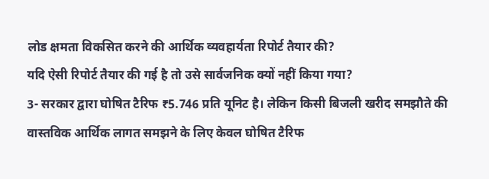लोड क्षमता विकसित करने की आर्थिक व्यवहार्यता रिपोर्ट तैयार की?
यदि ऐसी रिपोर्ट तैयार की गई है तो उसे सार्वजनिक क्यों नहीं किया गया?
3- सरकार द्वारा घोषित टैरिफ ₹5.746 प्रति यूनिट है। लेकिन किसी बिजली खरीद समझौते की वास्तविक आर्थिक लागत समझने के लिए केवल घोषित टैरिफ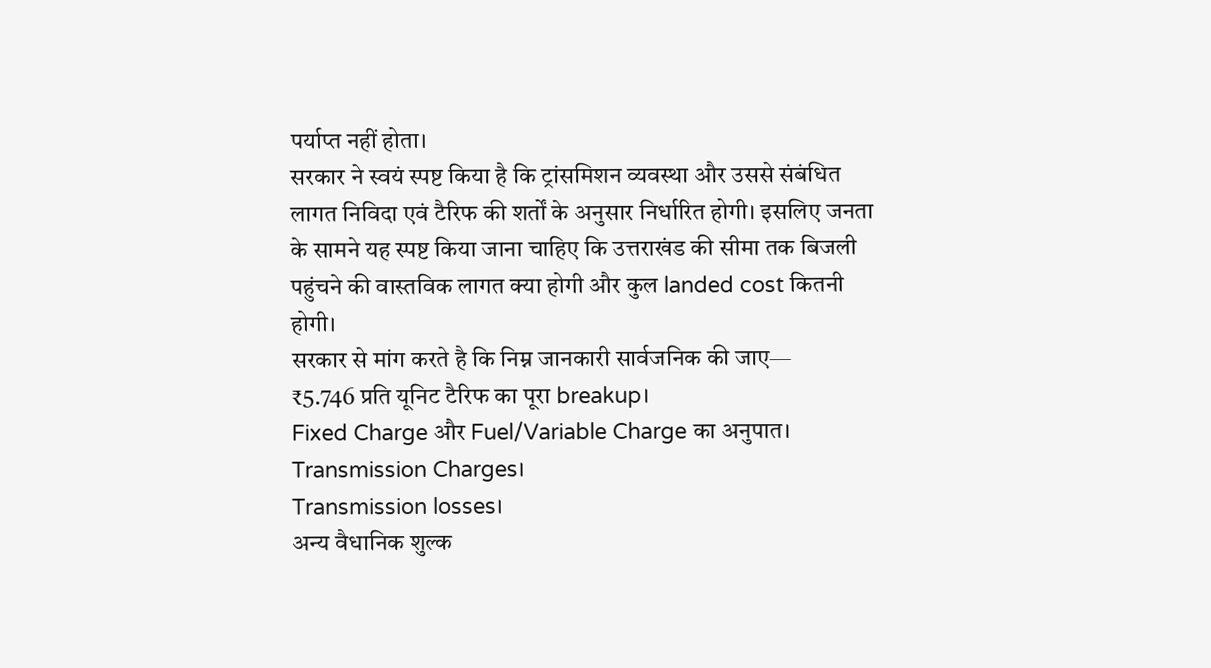पर्याप्त नहीं होता।
सरकार ने स्वयं स्पष्ट किया है कि ट्रांसमिशन व्यवस्था और उससे संबंधित लागत निविदा एवं टैरिफ की शर्तों के अनुसार निर्धारित होगी। इसलिए जनता के सामने यह स्पष्ट किया जाना चाहिए कि उत्तराखंड की सीमा तक बिजली पहुंचने की वास्तविक लागत क्या होगी और कुल landed cost कितनी होगी।
सरकार से मांग करते है कि निम्न जानकारी सार्वजनिक की जाए—
₹5.746 प्रति यूनिट टैरिफ का पूरा breakup।
Fixed Charge और Fuel/Variable Charge का अनुपात।
Transmission Charges।
Transmission losses।
अन्य वैधानिक शुल्क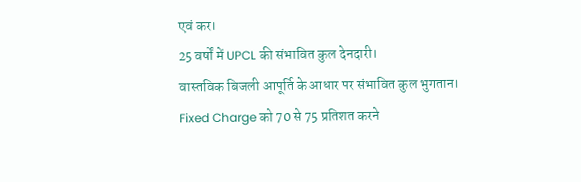एवं कर।
25 वर्षों में UPCL की संभावित कुल देनदारी।
वास्तविक बिजली आपूर्ति के आधार पर संभावित कुल भुगतान।
Fixed Charge को 70 से 75 प्रतिशत करने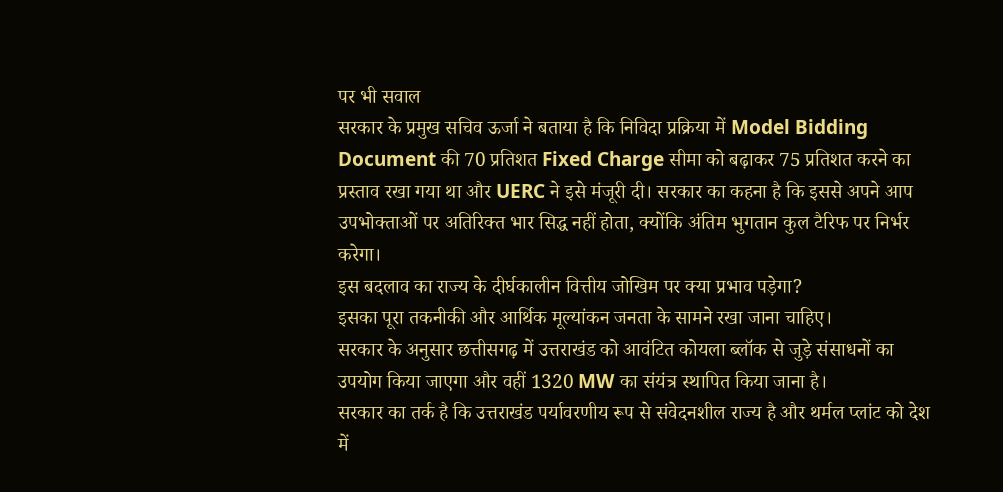पर भी सवाल
सरकार के प्रमुख सचिव ऊर्जा ने बताया है कि निविदा प्रक्रिया में Model Bidding Document की 70 प्रतिशत Fixed Charge सीमा को बढ़ाकर 75 प्रतिशत करने का प्रस्ताव रखा गया था और UERC ने इसे मंजूरी दी। सरकार का कहना है कि इससे अपने आप उपभोक्ताओं पर अतिरिक्त भार सिद्ध नहीं होता, क्योंकि अंतिम भुगतान कुल टैरिफ पर निर्भर करेगा।
इस बदलाव का राज्य के दीर्घकालीन वित्तीय जोखिम पर क्या प्रभाव पड़ेगा?
इसका पूरा तकनीकी और आर्थिक मूल्यांकन जनता के सामने रखा जाना चाहिए।
सरकार के अनुसार छत्तीसगढ़ में उत्तराखंड को आवंटित कोयला ब्लॉक से जुड़े संसाधनों का उपयोग किया जाएगा और वहीं 1320 MW का संयंत्र स्थापित किया जाना है।
सरकार का तर्क है कि उत्तराखंड पर्यावरणीय रूप से संवेदनशील राज्य है और थर्मल प्लांट को देश में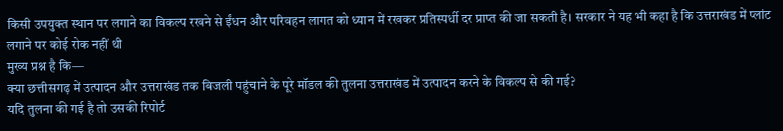किसी उपयुक्त स्थान पर लगाने का विकल्प रखने से ईंधन और परिवहन लागत को ध्यान में रखकर प्रतिस्पर्धी दर प्राप्त की जा सकती है। सरकार ने यह भी कहा है कि उत्तराखंड में प्लांट लगाने पर कोई रोक नहीं थी
मुख्य प्रश्न है कि—
क्या छत्तीसगढ़ में उत्पादन और उत्तराखंड तक बिजली पहुंचाने के पूरे मॉडल की तुलना उत्तराखंड में उत्पादन करने के विकल्प से की गई?
यदि तुलना की गई है तो उसकी रिपोर्ट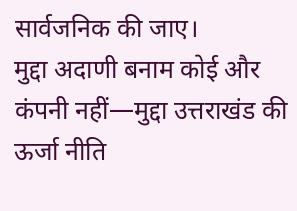सार्वजनिक की जाए।
मुद्दा अदाणी बनाम कोई और कंपनी नहीं—मुद्दा उत्तराखंड की ऊर्जा नीति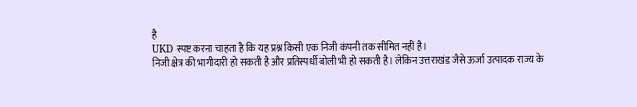है
UKD स्पष्ट करना चाहता है कि यह प्रश्न किसी एक निजी कंपनी तक सीमित नहीं है।
निजी क्षेत्र की भागीदारी हो सकती है और प्रतिस्पर्धी बोली भी हो सकती है। लेकिन उत्तराखंड जैसे ऊर्जा उत्पादक राज्य के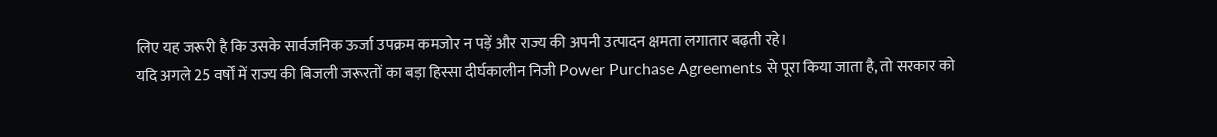लिए यह जरूरी है कि उसके सार्वजनिक ऊर्जा उपक्रम कमजोर न पड़ें और राज्य की अपनी उत्पादन क्षमता लगातार बढ़ती रहे।
यदि अगले 25 वर्षों में राज्य की बिजली जरूरतों का बड़ा हिस्सा दीर्घकालीन निजी Power Purchase Agreements से पूरा किया जाता है, तो सरकार को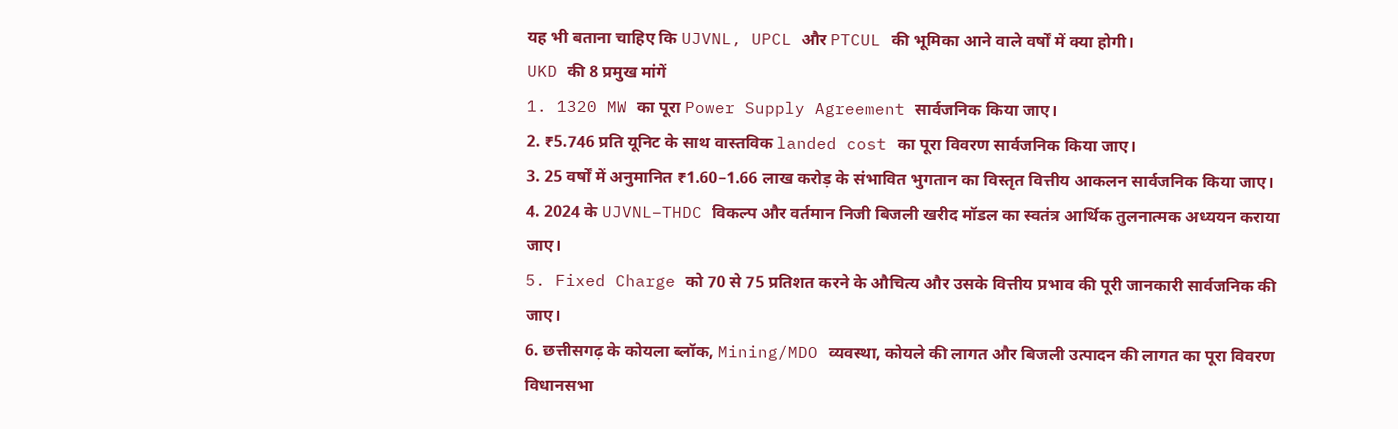यह भी बताना चाहिए कि UJVNL, UPCL और PTCUL की भूमिका आने वाले वर्षों में क्या होगी।
UKD की 8 प्रमुख मांगें
1. 1320 MW का पूरा Power Supply Agreement सार्वजनिक किया जाए।
2. ₹5.746 प्रति यूनिट के साथ वास्तविक landed cost का पूरा विवरण सार्वजनिक किया जाए।
3. 25 वर्षों में अनुमानित ₹1.60–1.66 लाख करोड़ के संभावित भुगतान का विस्तृत वित्तीय आकलन सार्वजनिक किया जाए।
4. 2024 के UJVNL–THDC विकल्प और वर्तमान निजी बिजली खरीद मॉडल का स्वतंत्र आर्थिक तुलनात्मक अध्ययन कराया जाए।
5. Fixed Charge को 70 से 75 प्रतिशत करने के औचित्य और उसके वित्तीय प्रभाव की पूरी जानकारी सार्वजनिक की जाए।
6. छत्तीसगढ़ के कोयला ब्लॉक, Mining/MDO व्यवस्था, कोयले की लागत और बिजली उत्पादन की लागत का पूरा विवरण विधानसभा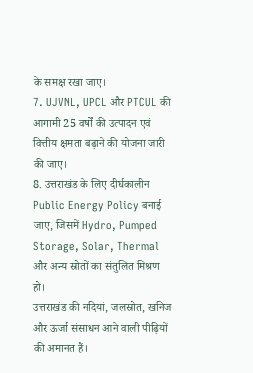के समक्ष रखा जाए।
7. UJVNL, UPCL और PTCUL की आगामी 25 वर्षों की उत्पादन एवं वित्तीय क्षमता बढ़ाने की योजना जारी की जाए।
8. उत्तराखंड के लिए दीर्घकालीन Public Energy Policy बनाई जाए, जिसमें Hydro, Pumped Storage, Solar, Thermal और अन्य स्रोतों का संतुलित मिश्रण हो।
उत्तराखंड की नदियां, जलस्रोत, खनिज और ऊर्जा संसाधन आने वाली पीढ़ियों की अमानत हैं।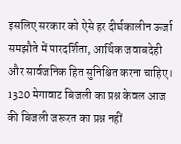इसलिए सरकार को ऐसे हर दीर्घकालीन ऊर्जा समझौते में पारदर्शिता, आर्थिक जवाबदेही और सार्वजनिक हित सुनिश्चित करना चाहिए।
1320 मेगावाट बिजली का प्रश्न केवल आज की बिजली जरूरत का प्रश्न नहीं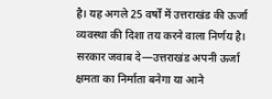है। यह अगले 25 वर्षों में उत्तराखंड की ऊर्जा व्यवस्था की दिशा तय करने वाला निर्णय है।
सरकार जवाब दे—उत्तराखंड अपनी ऊर्जा क्षमता का निर्माता बनेगा या आने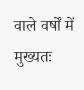वाले वर्षों में मुख्यतः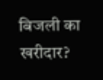बिजली का खरीदार?